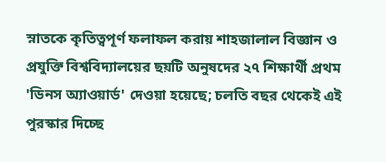স্নাতকে কৃতিত্বপূর্ণ ফলাফল করায় শাহজালাল বিজ্ঞান ও প্রযুক্তি বিশ্ববিদ্যালয়ের ছয়টি অনুষদের ২৭ শিক্ষার্থী প্রথম 'ডিনস অ্যাওয়ার্ড' দেওয়া হয়েছে; চলতি বছর থেকেই এই পুরস্কার দিচ্ছে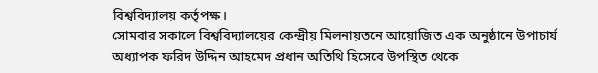বিশ্ববিদ্যালয় কর্তৃপক্ষ।
সোমবার সকালে বিশ্ববিদ্যালয়ের কেন্দ্রীয় মিলনায়তনে আয়োজিত এক অনুষ্ঠানে উপাচার্য অধ্যাপক ফরিদ উদ্দিন আহমেদ প্রধান অতিথি হিসেবে উপস্থিত থেকে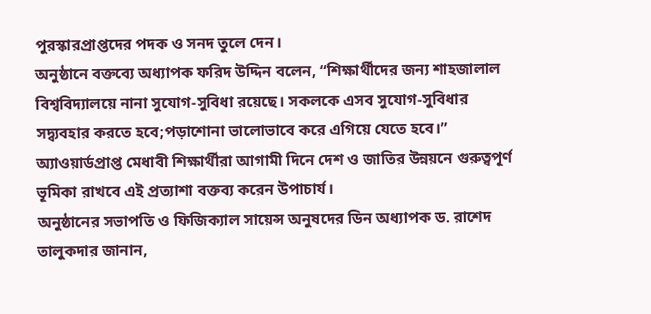পুরস্কারপ্রাপ্তদের পদক ও সনদ তুলে দেন।
অনুষ্ঠানে বক্তব্যে অধ্যাপক ফরিদ উদ্দিন বলেন, “শিক্ষার্থীদের জন্য শাহজালাল বিশ্ববিদ্যালয়ে নানা সুযোগ-সুবিধা রয়েছে। সকলকে এসব সুযোগ-সুবিধার সদ্ব্যবহার করতে হবে;পড়াশোনা ভালোভাবে করে এগিয়ে যেতে হবে।”
অ্যাওয়ার্ডপ্রাপ্ত মেধাবী শিক্ষার্থীরা আগামী দিনে দেশ ও জাতির উন্নয়নে গুরুত্বপূর্ণ ভূমিকা রাখবে এই প্রত্যাশা বক্তব্য করেন উপাচার্য।
অনুষ্ঠানের সভাপতি ও ফিজিক্যাল সায়েন্স অনুষদের ডিন অধ্যাপক ড. রাশেদ তালুকদার জানান,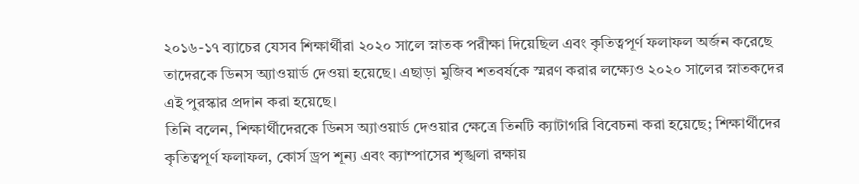২০১৬-১৭ ব্যাচের যেসব শিক্ষার্থীরা ২০২০ সালে স্নাতক পরীক্ষা দিয়েছিল এবং কৃতিত্বপূর্ণ ফলাফল অর্জন করেছে তাদেরকে ডিনস অ্যাওয়ার্ড দেওয়া হয়েছে। এছাড়া মুজিব শতবর্ষকে স্মরণ করার লক্ষ্যেও ২০২০ সালের স্নাতকদের এই পুরস্কার প্রদান করা হয়েছে।
তিনি বলেন, শিক্ষার্থীদেরকে ডিনস অ্যাওয়ার্ড দেওয়ার ক্ষেত্রে তিনটি ক্যাটাগরি বিবেচনা করা হয়েছে; শিক্ষার্থীদের কৃতিত্বপূর্ণ ফলাফল, কোর্স ড্রপ শূন্য এবং ক্যাম্পাসের শৃঙ্খলা রক্ষায়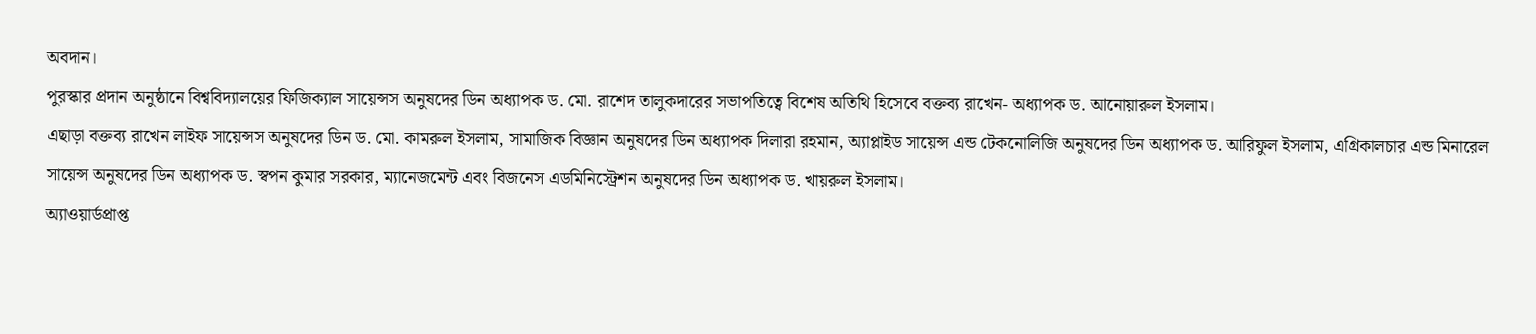অবদান।
পুরস্কার প্রদান অনুষ্ঠানে বিশ্ববিদ্যালয়ের ফিজিক্যাল সায়েন্সস অনুষদের ডিন অধ্যাপক ড. মো. রাশেদ তালুকদারের সভাপতিত্বে বিশেষ অতিথি হিসেবে বক্তব্য রাখেন- অধ্যাপক ড. আনোয়ারুল ইসলাম।
এছাড়া বক্তব্য রাখেন লাইফ সায়েন্সস অনুষদের ডিন ড. মো. কামরুল ইসলাম, সামাজিক বিজ্ঞান অনুষদের ডিন অধ্যাপক দিলারা রহমান, অ্যাপ্লাইড সায়েন্স এন্ড টেকনোলিজি অনুষদের ডিন অধ্যাপক ড. আরিফুল ইসলাম, এগ্রিকালচার এন্ড মিনারেল সায়েন্স অনুষদের ডিন অধ্যাপক ড. স্বপন কুমার সরকার, ম্যানেজমেন্ট এবং বিজনেস এডমিনিস্ট্রেশন অনুষদের ডিন অধ্যাপক ড. খায়রুল ইসলাম।
অ্যাওয়ার্ডপ্রাপ্ত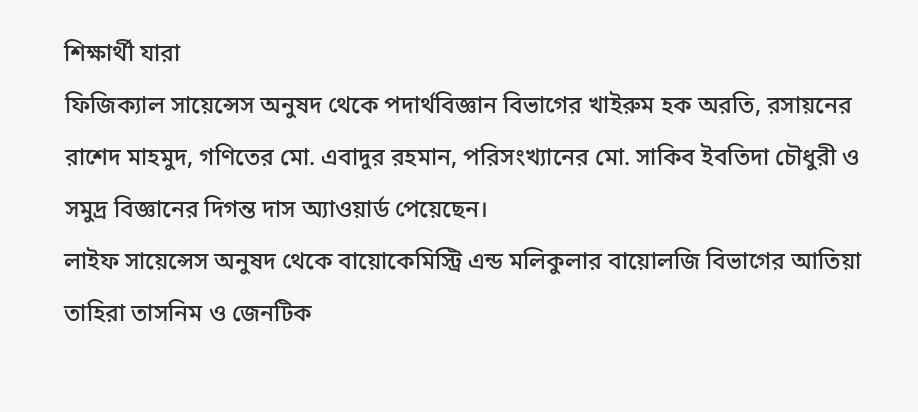শিক্ষার্থী যারা
ফিজিক্যাল সায়েন্সেস অনুষদ থেকে পদার্থবিজ্ঞান বিভাগের খাইরুম হক অরতি, রসায়নের রাশেদ মাহমুদ, গণিতের মো. এবাদুর রহমান, পরিসংখ্যানের মো. সাকিব ইবতিদা চৌধুরী ও সমুদ্র বিজ্ঞানের দিগন্ত দাস অ্যাওয়ার্ড পেয়েছেন।
লাইফ সায়েন্সেস অনুষদ থেকে বায়োকেমিস্ট্রি এন্ড মলিকুলার বায়োলজি বিভাগের আতিয়া তাহিরা তাসনিম ও জেনটিক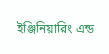ইঞ্জিনিয়ারিং এন্ড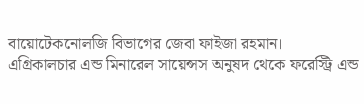বায়োটেকনোলজি বিভাগের জেবা ফাইজা রহমান।
এগ্রিকালচার এন্ড মিনারেল সায়েন্সস অনুষদ থেকে ফরেস্ট্রি এন্ড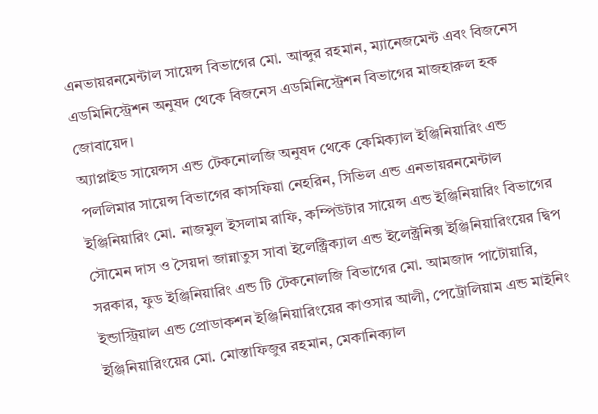এনভায়রনমেন্টাল সায়েন্স বিভাগের মো. আব্দুর রহমান, ম্যানেজমেন্ট এবং বিজনেস এডমিনিস্ট্রেশন অনুষদ থেকে বিজনেস এডমিনিস্ট্রেশন বিভাগের মাজহারুল হক জোবায়েদ।
অ্যাপ্লাইড সায়েন্সস এন্ড টেকনোলজি অনুষদ থেকে কেমিক্যাল ইঞ্জিনিয়ারিং এন্ড পললিমার সায়েন্স বিভাগের কাসফিয়া নেহরিন, সিভিল এন্ড এনভায়রনমেন্টাল ইঞ্জিনিয়ারিং মো. নাজমুল ইসলাম রাফি, কম্পিউটার সায়েন্স এন্ড ইঞ্জিনিয়ারিং বিভাগের সৌমেন দাস ও সৈয়দা জান্নাতুস সাবা ইলেক্ট্রিক্যাল এন্ড ইলেক্ট্রনিক্স ইঞ্জিনিয়ারিংয়ের দ্বিপ সরকার, ফুড ইঞ্জিনিয়ারিং এন্ড টি টেকনোলজি বিভাগের মো. আমজাদ পাটোয়ারি, ইন্ডাস্ট্রিয়াল এন্ড প্রোডাকশন ইঞ্জিনিয়ারিংয়ের কাওসার আলী, পেট্রোলিয়াম এন্ড মাইনিং ইঞ্জিনিয়ারিংয়ের মো. মোস্তাফিজুর রহমান, মেকানিক্যাল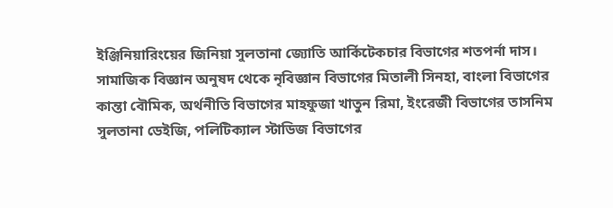ইঞ্জিনিয়ারিংয়ের জিনিয়া সুলতানা জ্যোতি আর্কিটেকচার বিভাগের শতপর্না দাস।
সামাজিক বিজ্ঞান অনুষদ থেকে নৃবিজ্ঞান বিভাগের মিতালী সিনহা, বাংলা বিভাগের কান্তা বৌমিক, অর্থনীতি বিভাগের মাহফুজা খাতুন রিমা, ইংরেজী বিভাগের তাসনিম সুলতানা ডেইজি, পলিটিক্যাল স্টাডিজ বিভাগের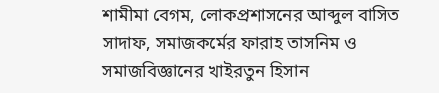শামীমা বেগম, লোকপ্রশাসনের আব্দুল বাসিত সাদাফ, সমাজকর্মের ফারাহ তাসনিম ও সমাজবিজ্ঞানের খাইরতুন হিসান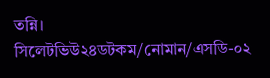তন্নি।
সিলেটভিউ২৪ডটকম/নোমান/এসডি-০২